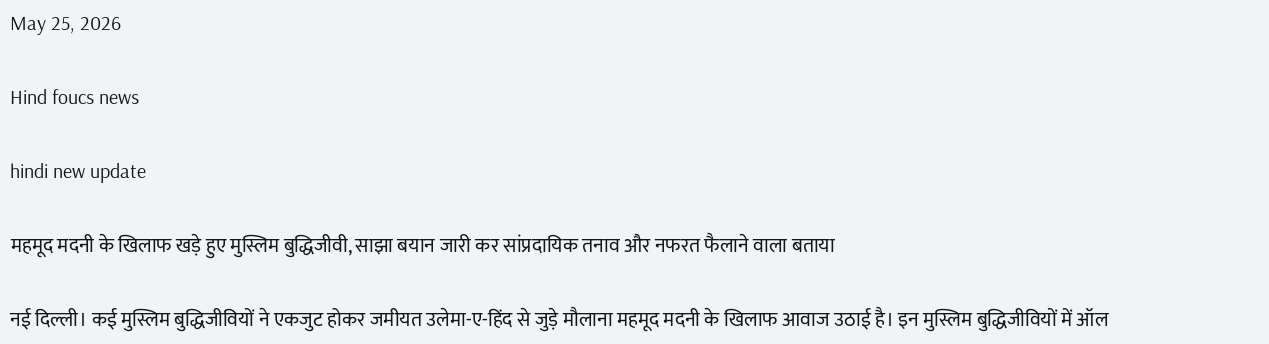May 25, 2026

Hind foucs news

hindi new update

महमूद मदनी के खिलाफ खड़े हुए मुस्लिम बुद्धिजीवी, साझा बयान जारी कर सांप्रदायिक तनाव और नफरत फैलाने वाला बताया

नई दिल्ली। कई मुस्लिम बुद्धिजीवियों ने एकजुट होकर जमीयत उलेमा-ए-हिंद से जुड़े मौलाना महमूद मदनी के खिलाफ आवाज उठाई है। इन मुस्लिम बुद्धिजीवियों में ऑल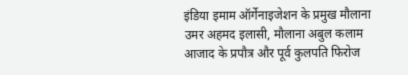इंडिया इमाम ऑर्गेनाइजेशन के प्रमुख मौलाना उमर अहमद इलासी, मौलाना अबुल कलाम आजाद के प्रपौत्र और पूर्व कुलपति फिरोज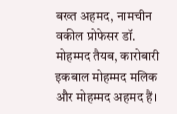बख्त अहमद, नामचीन वकील प्रोफेसर डॉ. मोहम्मद तैयब, कारोबारी इकबाल मोहम्मद मलिक और मोहम्मद अहमद हैं।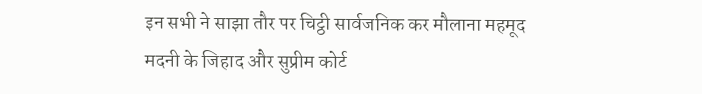इन सभी ने साझा तौर पर चिट्ठी सार्वजनिक कर मौलाना महमूद मदनी के जिहाद और सुप्रीम कोर्ट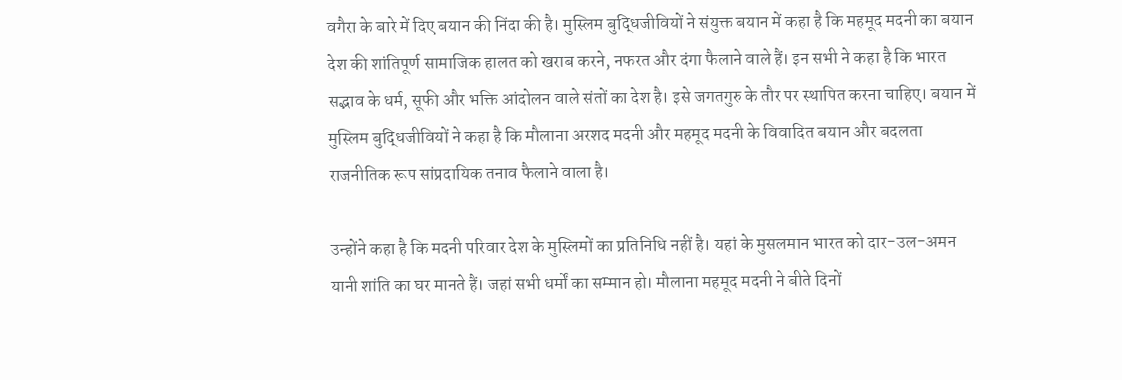वगैरा के बारे में दिए बयान की निंदा की है। मुस्लिम बुद्धिजीवियों ने संयुक्त बयान में कहा है कि महमूद मदनी का बयान देश की शांतिपूर्ण सामाजिक हालत को खराब करने, नफरत और दंगा फैलाने वाले हैं। इन सभी ने कहा है कि भारत सद्भाव के धर्म, सूफी और भक्ति आंदोलन वाले संतों का देश है। इसे जगतगुरु के तौर पर स्थापित करना चाहिए। बयान में मुस्लिम बुद्धिजीवियों ने कहा है कि मौलाना अरशद मदनी और महमूद मदनी के विवादित बयान और बदलता राजनीतिक रूप सांप्रदायिक तनाव फैलाने वाला है।

उन्होंने कहा है कि मदनी परिवार देश के मुस्लिमों का प्रतिनिधि नहीं है। यहां के मुसलमान भारत को दार-उल-अमन यानी शांति का घर मानते हैं। जहां सभी धर्मों का सम्मान हो। मौलाना महमूद मदनी ने बीते दिनों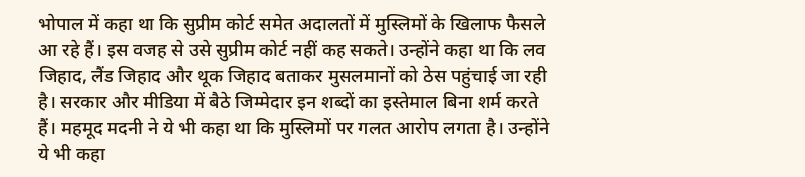भोपाल में कहा था कि सुप्रीम कोर्ट समेत अदालतों में मुस्लिमों के खिलाफ फैसले आ रहे हैं। इस वजह से उसे सुप्रीम कोर्ट नहीं कह सकते। उन्होंने कहा था कि लव जिहाद, लैंड जिहाद और थूक जिहाद बताकर मुसलमानों को ठेस पहुंचाई जा रही है। सरकार और मीडिया में बैठे जिम्मेदार इन शब्दों का इस्तेमाल बिना शर्म करते हैं। महमूद मदनी ने ये भी कहा था कि मुस्लिमों पर गलत आरोप लगता है। उन्होंने ये भी कहा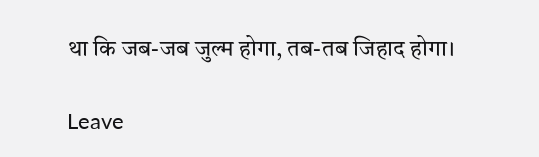था कि जब-जब जुल्म होगा, तब-तब जिहाद होगा।

Leave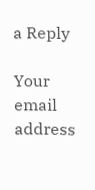a Reply

Your email address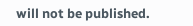will not be published.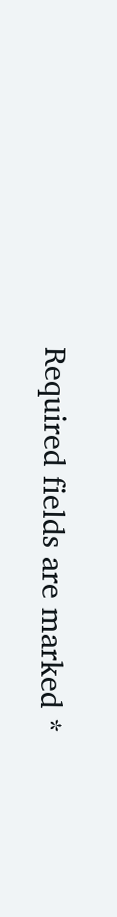Required fields are marked *